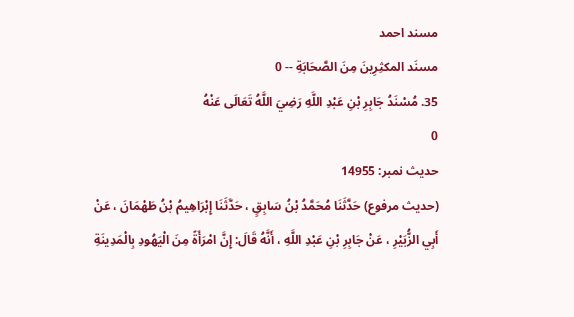مسند احمد
مسنَد المكثِرِینَ مِنَ الصَّحَابَةِ -- 0
35. مُسْنَدُ جَابِرِ بْنِ عَبْدِ اللَّهِ رَضِيَ اللَّهُ تَعَالَى عَنْهُ
0
حدیث نمبر: 14955
(حديث مرفوع) حَدَّثَنَا مُحَمَّدُ بْنُ سَابِقٍ ، حَدَّثَنَا إِبْرَاهِيمُ بْنُ طَهْمَانَ ، عَنْ أَبِي الزُّبَيْرِ ، عَنْ جَابِرِ بْنِ عَبْدِ اللَّهِ ، أَنَّهُ قَالَ: إِنَّ امْرَأَةً مِنَ الْيَهُودِ بِالْمَدِينَةِ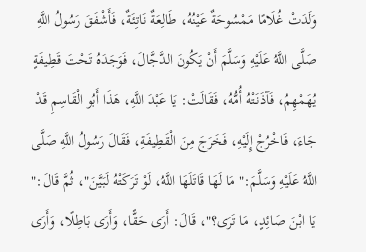وَلَدَتْ غُلَامًا مَمْسُوحَةٌ عَيْنُهُ، طَالِعَةٌ نَاتِئَةٌ، فَأَشْفَقَ رَسُولُ اللَّهِ صَلَّى اللَّهُ عَلَيْهِ وَسَلَّمَ أَنْ يَكُونَ الدَّجَّالَ، فَوَجَدَهُ تَحْتَ قَطِيفَةٍ يُهَمْهِمُ، فَآذَنَتْهُ أُمُّهُ، فَقَالَتْ: يَا عَبْدَ اللَّهِ، هَذَا أَبُو الْقَاسِمِ قَدْ جَاءَ، فَاخْرُجْ إِلَيْهِ، فَخَرَجَ مِنَ الْقَطِيفَةِ، فَقَالَ رَسُولُ اللَّهِ صَلَّى اللَّهُ عَلَيْهِ وَسَلَّمَ:" مَا لَهَا قَاتَلَهَا اللَّهُ، لَوْ تَرَكَتْهُ لَبَيَّنَ"، ثُمَّ قَالَ:" يَا ابْنَ صَائِدٍ، مَا تَرَى؟"، قَالَ: أَرَى حَقًّا، وَأَرَى بَاطِلًا، وَأَرَى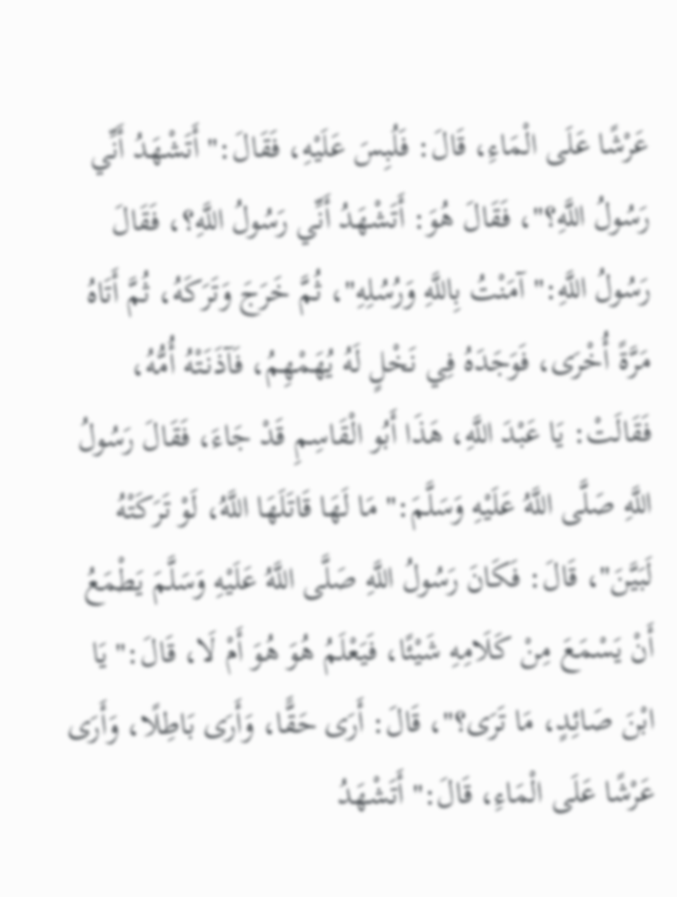عَرْشًا عَلَى الْمَاءِ، قَالَ: فَلُبِسَ عَلَيْهِ، فَقَالَ:" أَتَشْهَدُ أَنِّي رَسُولُ اللَّهِ؟"، فَقَالَ هُوَ: أَتَشْهَدُ أَنِّي رَسُولُ اللَّهِ؟، فَقَالَ رَسُولُ اللَّهِ:" آمَنْتُ بِاللَّهِ وَرُسُلِهِ"، ثُمَّ خَرَجَ وَتَرَكَهُ، ثُمَّ أَتَاهُ مَرَّةً أُخْرَى، فَوَجَدَهُ فِي نَخْلٍ لَهُ يُهَمْهِمُ، فَآذَنَتْهُ أُمُّهُ، فَقَالَتْ: يَا عَبْدَ اللَّهِ، هَذَا أَبُو الْقَاسِمِ قَدْ جَاءَ، فَقَالَ رَسُولُ اللَّهِ صَلَّى اللَّهُ عَلَيْهِ وَسَلَّمَ:" مَا لَهَا قَاتَلَهَا اللَّهُ، لَوْ تَرَكَتْهُ لَبَيَّنَ"، قَالَ: فَكَانَ رَسُولُ اللَّهِ صَلَّى اللَّهُ عَلَيْهِ وَسَلَّمَ يَطْمَعُ أَنْ يَسْمَعَ مِنْ كَلَامِهِ شَيْئًا، فَيَعْلَمُ هُوَ هُوَ أَمْ لَا، قَالَ:" يَا ابْنَ صَائِدٍ، مَا تَرَى؟"، قَالَ: أَرَى حَقًّا، وَأَرَى بَاطِلًا، وَأَرَى عَرْشًا عَلَى الْمَاءِ، قَالَ:" أَتَشْهَدُ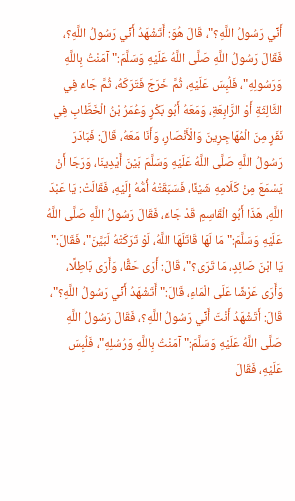أَنِّي رَسُولُ اللَّهِ؟"، قَالَ هُوَ: أَتَشْهَدُ أَنِّي رَسُولُ اللَّهِ؟، فَقَالَ رَسُولُ اللَّهِ صَلَّى اللَّهُ عَلَيْهِ وَسَلَّمَ:" آمَنْتُ بِاللَّهِ وَرَسُولِهِ"، فَلُبِسَ عَلَيْهِ، ثُمَّ خَرَجَ فَتَرَكَهُ، ثُمَّ جَاءَ فِي الثَّالِثَةِ أَوْ الرَّابِعَةِ، وَمَعَهُ أَبُو بَكْرٍ وَعُمَرُ بْنُ الْخَطَّابِ فِي نَفَرٍ مِنَ الْمُهَاجِرِينَ وَالْأَنْصَارِ، وَأَنَا مَعَهُ، قَالَ: فَبَادَرَ رَسُولُ اللَّهِ صَلَّى اللَّهُ عَلَيْهِ وَسَلَّمَ بَيْنَ أَيْدِينَا، وَرَجَا أَنْ يَسْمَعَ مِنْ كَلَامِهِ شَيْئًا، فَسَبَقَتْهُ أُمُّهُ إِلَيْهِ، فَقَالَتْ: يَا عَبْدَ اللَّهِ، هَذَا أَبُو الْقَاسِمِ قَدْ جَاءَ، فَقَالَ رَسُولُ اللَّهِ صَلَّى اللَّهُ عَلَيْهِ وَسَلَّمَ:" مَا لَهَا قَاتَلَهَا اللَّهُ، لَوْ تَرَكَتْهُ لَبَيَّنَ"، فَقَالَ:" يَا ابْنَ صَائِدٍ، مَا تَرَى؟"، قَالَ: أَرَى حَقًّا، وَأَرَى بَاطِلًا، وَأَرَى عَرْشًا عَلَى الْمَاءِ، قَالَ:" أَتَشْهَدُ أَنِّي رَسُولُ اللَّهِ؟"، قَالَ: أَتَشْهَدُ أَنْتَ أَنِّي رَسُولُ اللَّهِ؟، فَقَالَ رَسُولُ اللَّهِ صَلَّى اللَّهُ عَلَيْهِ وَسَلَّمَ:" آمَنْتُ بِاللَّهِ وَرُسُلِهِ"، فَلُبِسَ عَلَيْهِ، فَقَالَ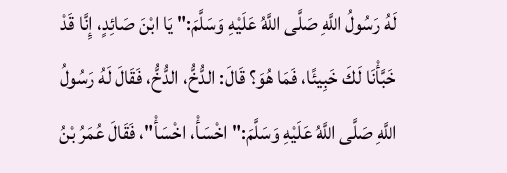لَهُ رَسُولُ اللَّهِ صَلَّى اللَّهُ عَلَيْهِ وَسَلَّمَ:" يَا ابْنَ صَائِدٍ، إِنَّا قَدْ خَبَّأْنَا لَكَ خَبِيئًا، فَمَا هُوَ؟ قَالَ: الدُّخُّ، الدُّخُّ، فَقَالَ لَهُ رَسُولُ اللَّهِ صَلَّى اللَّهُ عَلَيْهِ وَسَلَّمَ:" اخْسَأْ، اخْسَأْ"، فَقَالَ عُمَرُ بْنُ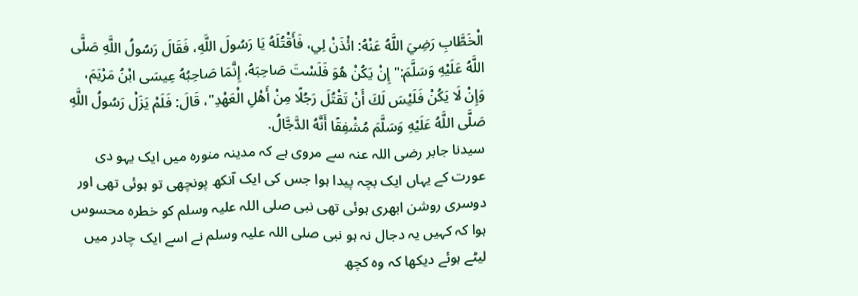الْخَطَّابِ رَضِيَ اللَّهُ عَنْهُ: ائْذَنْ لِي، فَأَقْتُلَهُ يَا رَسُولَ اللَّهِ، فَقَالَ رَسُولُ اللَّهِ صَلَّى اللَّهُ عَلَيْهِ وَسَلَّمَ:" إِنْ يَكُنْ هُوَ فَلَسْتَ صَاحِبَهُ، إِنَّمَا صَاحِبُهُ عِيسَى ابْنُ مَرْيَمَ، وَإِنْ لَا يَكُنْ فَلَيْسَ لَكَ أَنْ تَقْتُلَ رَجُلًا مِنْ أَهْلِ الْعَهْدِ"، قَالَ: فَلَمْ يَزَلْ رَسُولُ اللَّهِ صَلَّى اللَّهُ عَلَيْهِ وَسَلَّمَ مُشْفِقًا أَنَّهُ الدَّجَّالُ.
سیدنا جابر رضی اللہ عنہ سے مروی ہے کہ مدینہ منورہ میں ایک یہو دی عورت کے یہاں ایک بچہ پیدا ہوا جس کی ایک آنکھ پونچھی تو ہوئی تھی اور دوسری روشن ابھری ہوئی تھی نبی صلی اللہ علیہ وسلم کو خطرہ محسوس ہوا کہ کہیں یہ دجال نہ ہو نبی صلی اللہ علیہ وسلم نے اسے ایک چادر میں لیٹے ہوئے دیکھا کہ وہ کچھ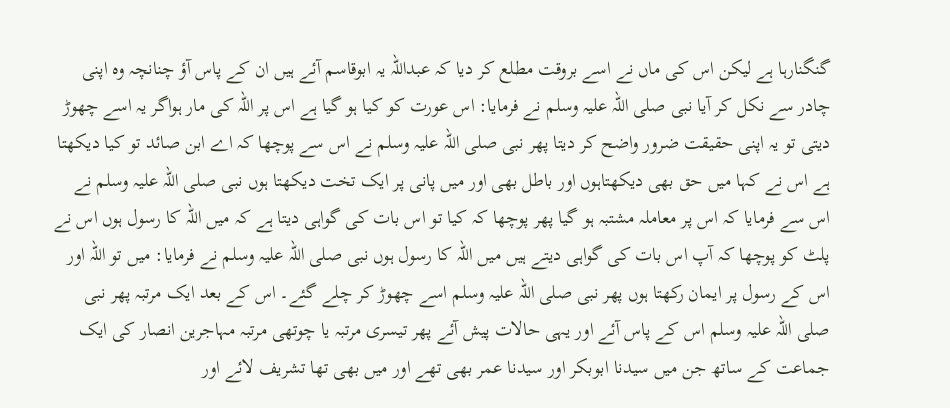گنگنارہا ہے لیکن اس کی ماں نے اسے بروقت مطلع کر دیا کہ عبداللہ یہ ابوقاسم آئے ہیں ان کے پاس آؤ چنانچہ وہ اپنی چادر سے نکل کر آیا نبی صلی اللہ علیہ وسلم نے فرمایا: اس عورت کو کیا ہو گیا ہے اس پر اللہ کی مار ہواگر یہ اسے چھوڑ دیتی تو یہ اپنی حقیقت ضرور واضح کر دیتا پھر نبی صلی اللہ علیہ وسلم نے اس سے پوچھا کہ اے ابن صائد تو کیا دیکھتا ہے اس نے کہا میں حق بھی دیکھتاہوں اور باطل بھی اور میں پانی پر ایک تخت دیکھتا ہوں نبی صلی اللہ علیہ وسلم نے اس سے فرمایا کہ اس پر معاملہ مشتبہ ہو گیا پھر پوچھا کہ کیا تو اس بات کی گواہی دیتا ہے کہ میں اللہ کا رسول ہوں اس نے پلٹ کو پوچھا کہ آپ اس بات کی گواہی دیتے ہیں میں اللہ کا رسول ہوں نبی صلی اللہ علیہ وسلم نے فرمایا: میں تو اللہ اور اس کے رسول پر ایمان رکھتا ہوں پھر نبی صلی اللہ علیہ وسلم اسے چھوڑ کر چلے گئے۔ اس کے بعد ایک مرتبہ پھر نبی صلی اللہ علیہ وسلم اس کے پاس آئے اور یہی حالات پیش آئے پھر تیسری مرتبہ یا چوتھی مرتبہ مہاجرین انصار کی ایک جماعت کے ساتھ جن میں سیدنا ابوبکر اور سیدنا عمر بھی تھے اور میں بھی تھا تشریف لائے اور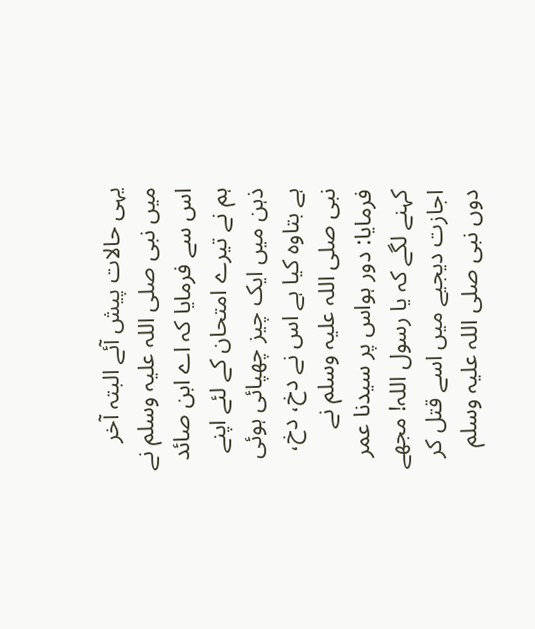یہی حالات پیش آئے البتہ آخر میں نبی صلی اللہ علیہ وسلم نے اس سے فرمایا کہ اے ابن صائد ہم نے تیرے امتحان کے لئے اپنے ذہن میں ایک چیز چھپائی ہوئی ہے بتاوہ کیا ہے اس نے دخ، دخ، نبی صلی اللہ علیہ وسلم نے فرمایا: دور ہواس پر سیدنا عمر کہنے لگے کہ یا رسول اللہ! مجھے اجازت دیجیے میں اسے قتل کر دوں نبی صلی اللہ علیہ وسلم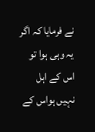نے فرمایا کہ اگر یہ وہی ہوا تو اس کے اہل نہیں ہواس کے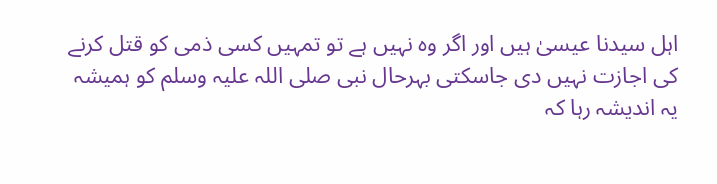اہل سیدنا عیسیٰ ہیں اور اگر وہ نہیں ہے تو تمہیں کسی ذمی کو قتل کرنے کی اجازت نہیں دی جاسکتی بہرحال نبی صلی اللہ علیہ وسلم کو ہمیشہ یہ اندیشہ رہا کہ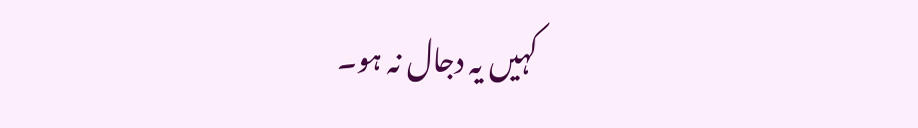کہیں یہ دجال نہ ہو۔